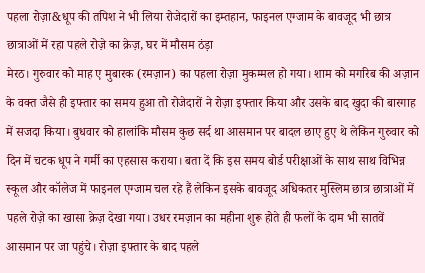पहला रोज़ा&धूप की तपिश ने भी लिया रोजेदारों का इम्तहान, फाइनल एग्जाम के बावजूद भी छात्र छात्राओं में रहा पहले रोज़े का क्रेज़, घर में मौसम ठंड़ा
मेरठ। गुरुवार को माह ए मुबारक (रमज़ान) का पहला रोज़ा मुकम्मल हो गया। शाम को मगरिब की अज़ान के वक्त जैसे ही इफ्तार का समय हुआ तो रोजेदारों ने रोज़ा इफ्तार किया और उसके बाद खुदा की बारगाह में सजदा किया। बुधवार को हालांकि मौसम कुछ सर्द था आसमान पर बादल छाए हुए थे लेकिन गुरुवार को दिन में चटक धूप ने गर्मी का एहसास कराया। बता दें कि इस समय बोर्ड परीक्षाओं के साथ साथ विभिन्न स्कूल और कॉलेज में फाइनल एग्जाम चल रहे हैं लेकिन इसके बावजूद अधिकतर मुस्लिम छात्र छात्राओं में पहले रोज़े का खासा क्रेज़ देखा गया। उधर रमज़ान का महीना शुरू होते ही फलों के दाम भी सातवें आसमान पर जा पहुंचे। रोज़ा इफ्तार के बाद पहले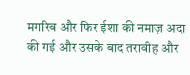मगरिब और फिर ईशा की नमाज़ अदा की गई और उसके बाद तरावीह और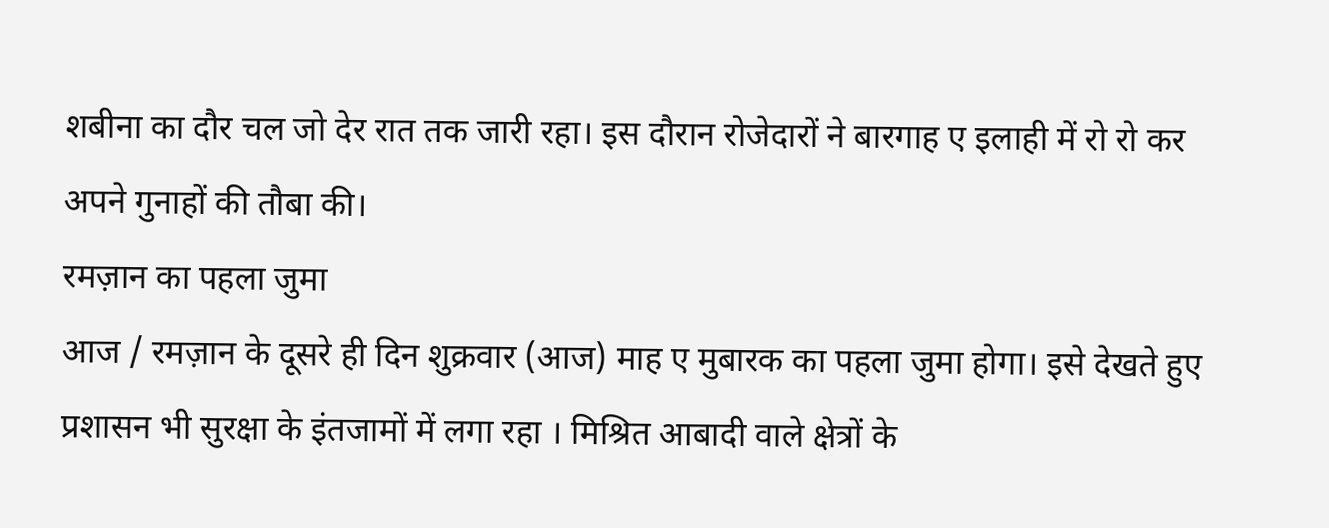शबीना का दौर चल जो देर रात तक जारी रहा। इस दौरान रोजेदारों ने बारगाह ए इलाही में रो रो कर अपने गुनाहों की तौबा की।
रमज़ान का पहला जुमा
आज / रमज़ान के दूसरे ही दिन शुक्रवार (आज) माह ए मुबारक का पहला जुमा होगा। इसे देखते हुए प्रशासन भी सुरक्षा के इंतजामों में लगा रहा । मिश्रित आबादी वाले क्षेत्रों के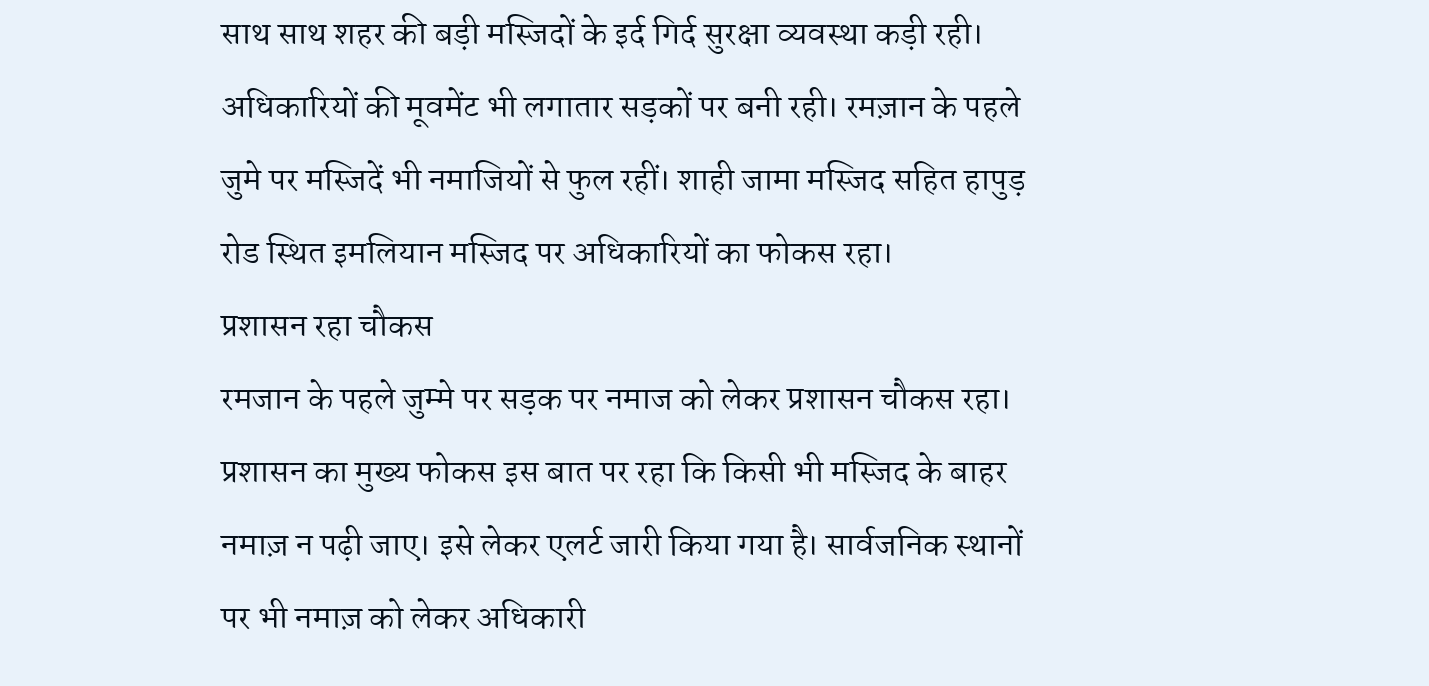साथ साथ शहर की बड़ी मस्जिदों के इर्द गिर्द सुरक्षा व्यवस्था कड़ी रही। अधिकारियों की मूवमेंट भी लगातार सड़कों पर बनी रही। रमज़ान के पहले जुमे पर मस्जिदें भी नमाजियों से फुल रहीं। शाही जामा मस्जिद सहित हापुड़ रोड स्थित इमलियान मस्जिद पर अधिकारियों का फोकस रहा।
प्रशासन रहा चौकस
रमजान के पहले जुम्मे पर सड़क पर नमाज को लेकर प्रशासन चौकस रहा। प्रशासन का मुख्य फोकस इस बात पर रहा कि किसी भी मस्जिद के बाहर नमाज़ न पढ़ी जाए। इसे लेकर एलर्ट जारी किया गया है। सार्वजनिक स्थानों पर भी नमाज़ को लेकर अधिकारी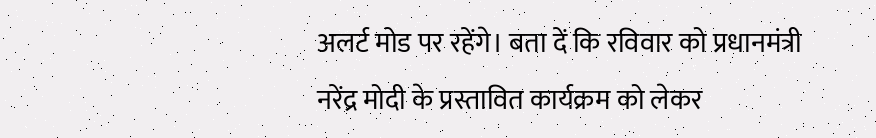अलर्ट मोड पर रहेंगे। बता दें कि रविवार को प्रधानमंत्री नरेंद्र मोदी के प्रस्तावित कार्यक्रम को लेकर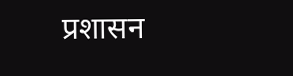प्रशासन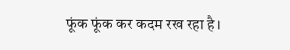फूंक फूंक कर कदम रख रहा है।